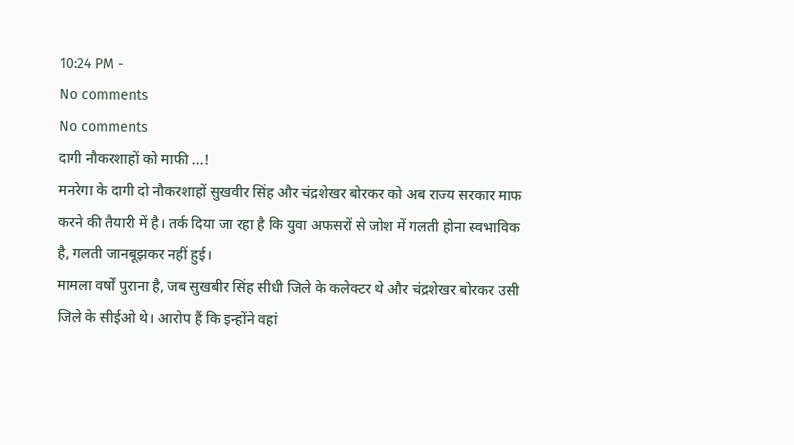10:24 PM -
No comments
No comments
दागी नौकरशाहों को माफी ...!
मनरेगा के दागी दो नौकरशाहों सुखवीर सिंह और चंद्रशेखर बोरकर को अब राज्य सरकार माफ करने की तैयारी में है। तर्क दिया जा रहा है कि युवा अफसरों से जोश में गलती होना स्वभाविक है, गलती जानबूझकर नहीं हुई।
मामला वर्षों पुराना है, जब सुखबीर सिंह सीधी जिले के कलेक्टर थे और चंद्रशेखर बोरकर उसी जिले के सीईओ थे। आरोप हैं कि इन्होंने वहां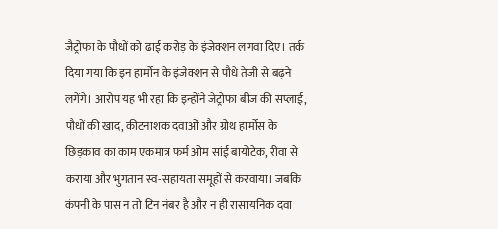जैट्रोफा के पौधों को ढाई करोड़ के इंजेक्शन लगवा दिए। तर्क दिया गया कि इन हार्मोन के इंजेक्शन से पौधे तेजी से बढ़ने लगेंगे। आरोप यह भी रहा कि इन्होंने जेट्रोफा बीज की सप्लाई, पौधों की खाद, कीटनाशक दवाओं और ग्रोथ हार्मोस के छिड़काव का काम एकमात्र फर्म ओम सांई बायोटेक, रीवा से कराया और भुगतान स्व-सहायता समूहों से करवाया। जबकि कंपनी के पास न तो टिन नंबर है और न ही रासायनिक दवा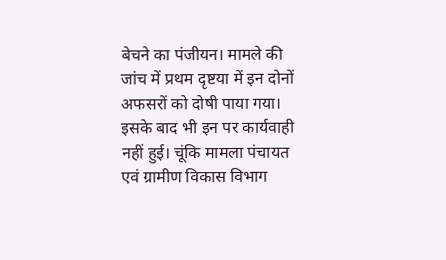बेचने का पंजीयन। मामले की जांच में प्रथम दृष्टया में इन दोनों अफसरों को दोषी पाया गया। इसके बाद भी इन पर कार्यवाही नहीं हुई। चूंकि मामला पंचायत एवं ग्रामीण विकास विभाग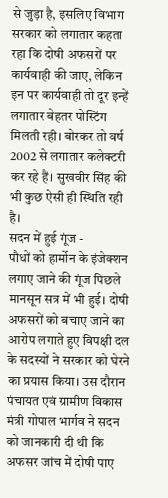से जुड़ा है, इसलिए विभाग सरकार को लगातार कहता रहा कि दोषी अफसरों पर कार्यवाही की जाए, लेकिन इन पर कार्यवाही तो दूर इन्हें लगातार बेहतर पोस्टिंग मिलती रही। बोरकर तो वर्ष 2002 से लगातार कलेक्टरी कर रहे हैं। सुखवीर सिंह की भी कुछ ऐसी ही स्थिति रही है।
सदन में हुई गूंज -
पौधों को हार्मोन के इंजेक्शन लगाए जाने की गूंज पिछले मानसून सत्र में भी हुई। दोषी अफसरों को बचाए जाने का आरोप लगाते हुए विपक्षी दल के सदस्यों ने सरकार को घेरने का प्रयास किया। उस दौरान पंचायत एवं ग्रामीण विकास मंत्री गोपाल भार्गव ने सदन को जानकारी दी थी कि अफसर जांच में दोषी पाए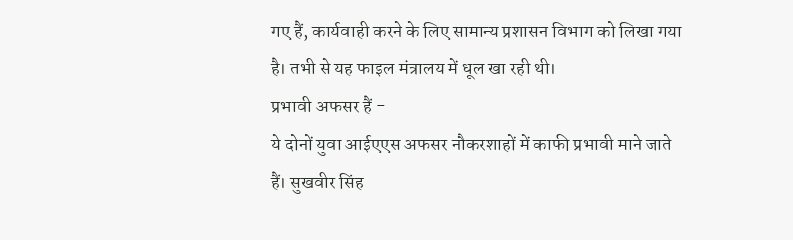गए हैं, कार्यवाही करने के लिए सामान्य प्रशासन विभाग को लिखा गया है। तभी से यह फाइल मंत्रालय में धूल खा रही थी।
प्रभावी अफसर हैं -
ये दोनों युवा आईएएस अफसर नौकरशाहों में काफी प्रभावी माने जाते हैं। सुखवीर सिंह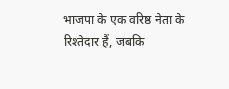भाजपा के एक वरिष्ठ नेता के रिश्तेदार हैं, जबकि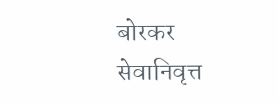बोरकर सेवानिवृत्त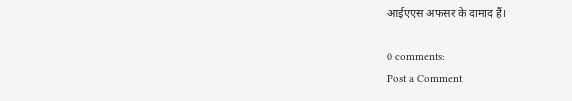आईएएस अफसर के दामाद हैं।

0 comments:
Post a Comment